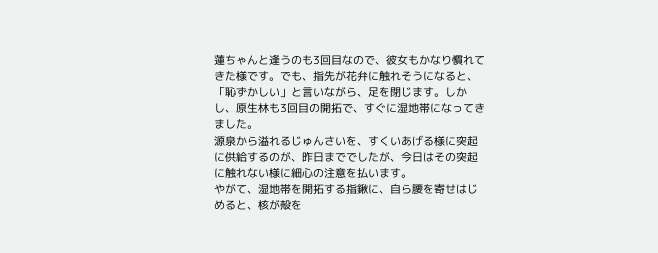蓮ちゃんと逢うのも3回目なので、彼女もかなり慣れてきた様です。でも、指先が花弁に触れそうになると、「恥ずかしい」と言いながら、足を閉じます。しかし、原生林も3回目の開拓で、すぐに湿地帯になってきました。
源泉から溢れるじゅんさいを、すくいあげる様に突起に供給するのが、昨日まででしたが、今日はその突起に触れない様に細心の注意を払います。
やがて、湿地帯を開拓する指鍬に、自ら腰を寄せはじめると、核が殻を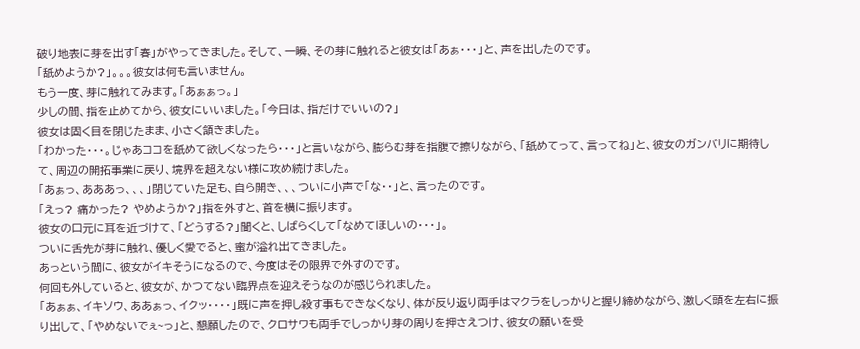破り地表に芽を出す「春」がやってきました。そして、一瞬、その芽に触れると彼女は「あぁ・・・」と、声を出したのです。
「舐めようか?」。。。彼女は何も言いません。
もう一度、芽に触れてみます。「あぁぁっ。」
少しの間、指を止めてから、彼女にいいました。「今日は、指だけでいいの?」
彼女は固く目を閉じたまま、小さく頷きました。
「わかった・・・。じゃあココを舐めて欲しくなったら・・・」と言いながら、膨らむ芽を指腹で擦りながら、「舐めてって、言ってね」と、彼女のガンバリに期待して、周辺の開拓事業に戻り、境界を超えない様に攻め続けました。
「あぁっ、あああっ、、、」閉じていた足も、自ら開き、、、ついに小声で「な・・」と、言ったのです。
「えっ? 痛かった? やめようか?」指を外すと、首を横に振ります。
彼女の口元に耳を近づけて、「どうする?」聞くと、しばらくして「なめてほしいの・・・」。
ついに舌先が芽に触れ、優しく愛でると、蜜が溢れ出てきました。
あっという間に、彼女がイキそうになるので、今度はその限界で外すのです。
何回も外していると、彼女が、かつてない臨界点を迎えそうなのが感じられました。
「あぁぁ、イキソウ、ああぁっ、イクッ・・・・」既に声を押し殺す事もできなくなり、体が反り返り両手はマクラをしっかりと握り締めながら、激しく頭を左右に振り出して、「やめないでぇ~っ」と、懇願したので、クロサワも両手でしっかり芽の周りを押さえつけ、彼女の願いを受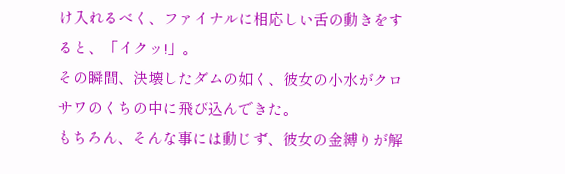け入れるべく、ファイナルに相応しい舌の動きをすると、「イクッ!」。
その瞬間、決壊したダムの如く、彼女の小水がクロサワのくちの中に飛び込んできた。
もちろん、そんな事には動じず、彼女の金縛りが解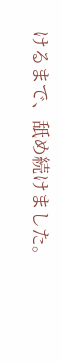けるまで、舐め続けました。